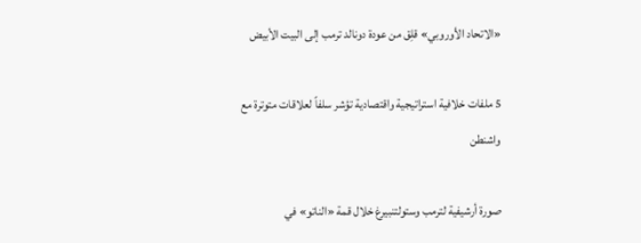«الاتحاد الأوروبي» قلِق من عودة دونالد ترمب إلى البيت الأبيض

5 ملفات خلافية استراتيجية واقتصادية تؤشر سلفاً لعلاقات متوترة مع واشنطن

صورة أرشيفية لترمب وستولتنبيرغ خلال قمة «الناتو» في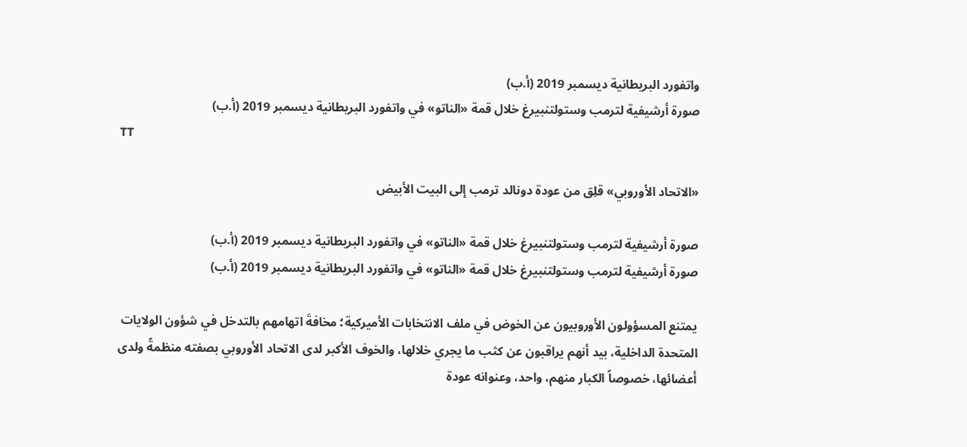واتفورد البريطانية ديسمبر 2019 (أ.ب)
صورة أرشيفية لترمب وستولتنبيرغ خلال قمة «الناتو» في واتفورد البريطانية ديسمبر 2019 (أ.ب)
TT

«الاتحاد الأوروبي» قلِق من عودة دونالد ترمب إلى البيت الأبيض

صورة أرشيفية لترمب وستولتنبيرغ خلال قمة «الناتو» في واتفورد البريطانية ديسمبر 2019 (أ.ب)
صورة أرشيفية لترمب وستولتنبيرغ خلال قمة «الناتو» في واتفورد البريطانية ديسمبر 2019 (أ.ب)

يمتنع المسؤولون الأوروبيون عن الخوض في ملف الانتخابات الأميركية؛ مخافةَ اتهامهم بالتدخل في شؤون الولايات المتحدة الداخلية، بيد أنهم يراقبون عن كثب ما يجري خلالها، والخوف الأكبر لدى الاتحاد الأوروبي بصفته منظمةً ولدى أعضائها، خصوصاً الكبار منهم، واحد، وعنوانه عودة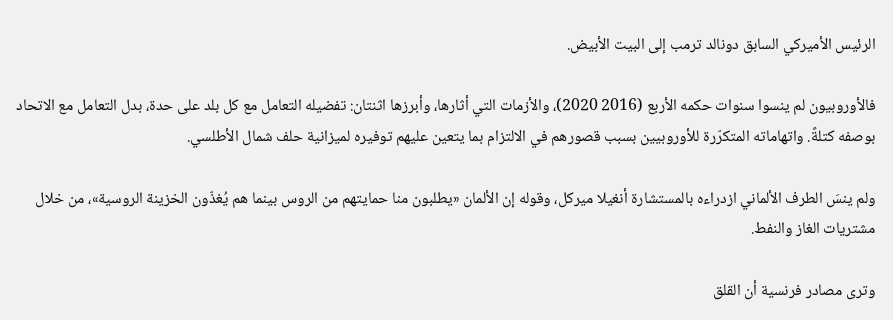الرئيس الأميركي السابق دونالد ترمب إلى البيت الأبيض.

فالأوروبيون لم ينسوا سنوات حكمه الأربع (2016 2020)، والأزمات التي أثارها، وأبرزها اثنتان: تفضيله التعامل مع كل بلد على حدة، بدل التعامل مع الاتحاد بوصفه كتلةً. واتهاماته المتكرّرة للأوروبيين بسبب قصورهم في الالتزام بما يتعين عليهم توفيره لميزانية حلف شمال الأطلسي.

ولم ينسَ الطرف الألماني ازدراءه بالمستشارة أنغيلا ميركل، وقوله إن الألمان «يطلبون منا حمايتهم من الروس بينما هم يُغذّون الخزينة الروسية»، من خلال مشتريات الغاز والنفط.

وترى مصادر فرنسية أن القلق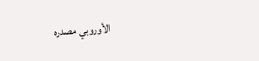الأوروبي مصدره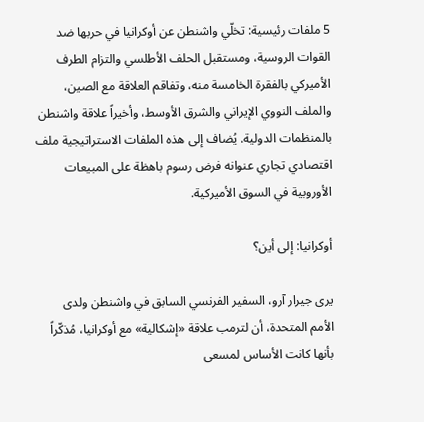5 ملفات رئيسية: تخلّي واشنطن عن أوكرانيا في حربها ضد القوات الروسية، ومستقبل الحلف الأطلسي والتزام الطرف الأميركي بالفقرة الخامسة منه، وتفاقم العلاقة مع الصين، والملف النووي الإيراني والشرق الأوسط، وأخيراً علاقة واشنطن بالمنظمات الدولية. يُضاف إلى هذه الملفات الاستراتيجية ملف اقتصادي تجاري عنوانه فرض رسوم باهظة على المبيعات الأوروبية في السوق الأميركية.

أوكرانيا: إلى أين؟

يرى جيرار آرو، السفير الفرنسي السابق في واشنطن ولدى الأمم المتحدة، أن لترمب علاقة «إشكالية» مع أوكرانيا، مُذكّراً بأنها كانت الأساس لمسعى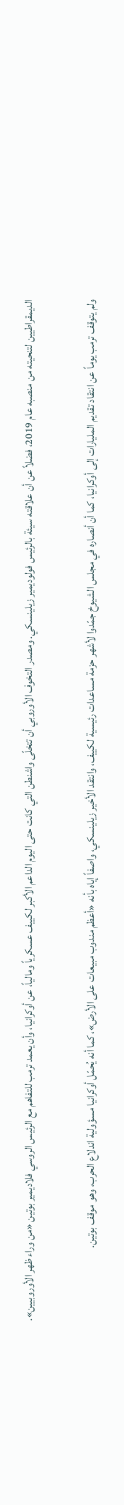الديمقراطيين لتنحيته من منصبه عام 2019، فضلاً عن أن علاقته سيئة بالرئيس فولوديمير زيلينسكي. ومصدر التخوف الأوروبي أن تتخلّى واشنطن التي كانت حتى اليوم الداعم الأكبر لكييف عسكرياً ومالياً، عن أوكرانيا، وأن يعمد ترمب للتفاهم مع الرئيس الروسي فلاديمير بوتين «من وراء ظهر الأوروبيين».

ولم يتوقف ترمب يوماً عن انتقاد تقديم المليارات إلى أوكرانيا، كما أن أنصاره في مجلس الشيوخ جمّدوا لأشهر حزمة مساعدات رئيسية لكييف، وانتقد الأخير زيلينسكي، واصفاً إياه بأنه «أعظم مندوب مبيعات على الأرض»، كما أنه يُحمّل أوكرانيا مسؤولية اندلاع الحرب، وهو موقف بوتين.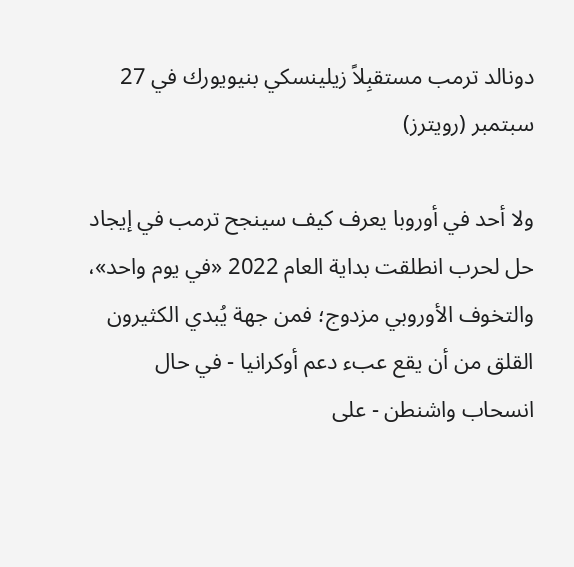دونالد ترمب مستقبِلاً زيلينسكي بنيويورك في 27 سبتمبر (رويترز)

ولا أحد في أوروبا يعرف كيف سينجح ترمب في إيجاد حل لحرب انطلقت بداية العام 2022 «في يوم واحد»، والتخوف الأوروبي مزدوج؛ فمن جهة يُبدي الكثيرون القلق من أن يقع عبء دعم أوكرانيا - في حال انسحاب واشنطن - على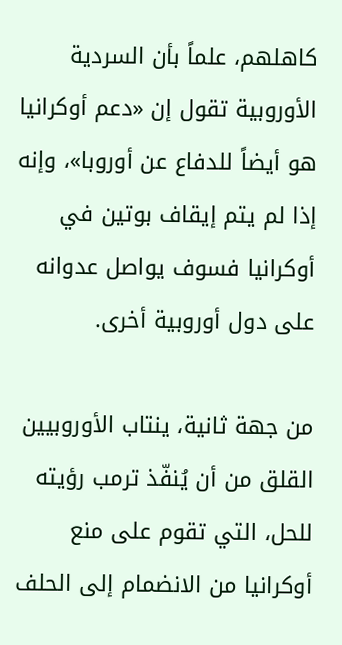كاهلهم، علماً بأن السردية الأوروبية تقول إن «دعم أوكرانيا هو أيضاً للدفاع عن أوروبا»، وإنه إذا لم يتم إيقاف بوتين في أوكرانيا فسوف يواصل عدوانه على دول أوروبية أخرى.

من جهة ثانية، ينتاب الأوروبيين القلق من أن يُنفّذ ترمب رؤيته للحل، التي تقوم على منع أوكرانيا من الانضمام إلى الحلف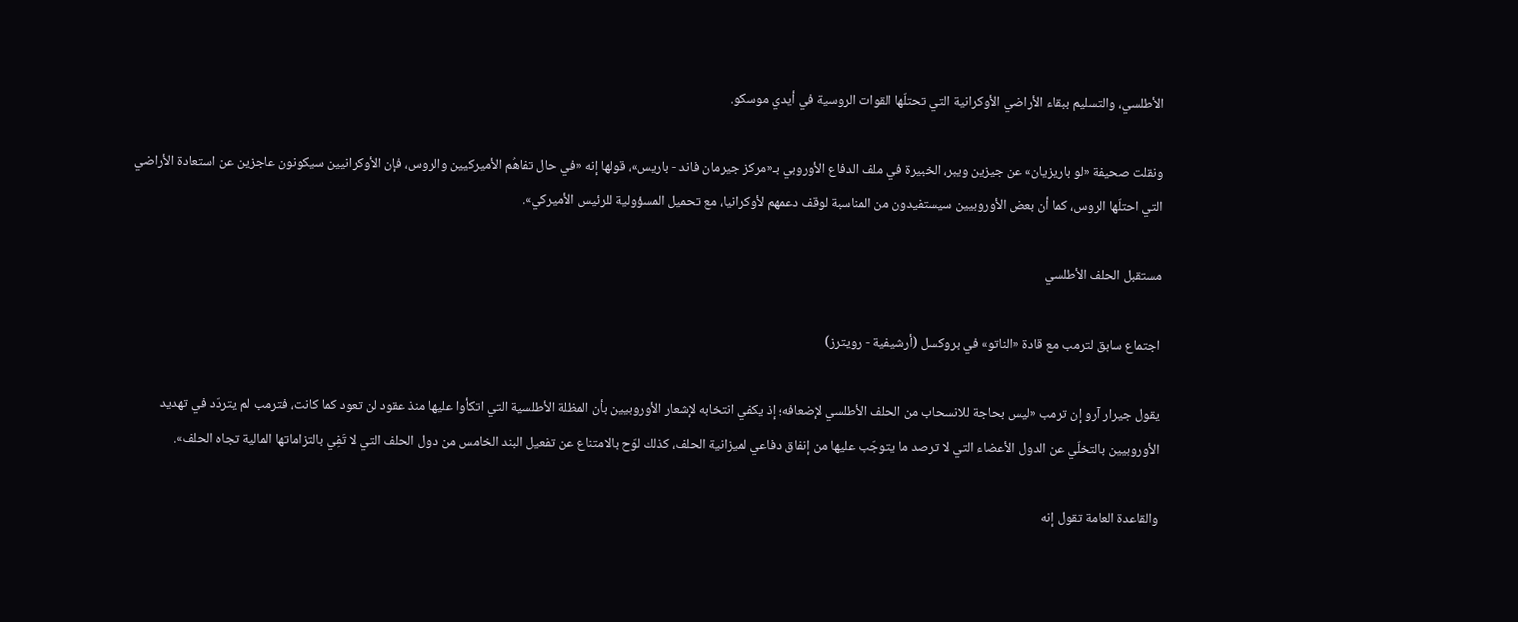الأطلسي، والتسليم ببقاء الأراضي الأوكرانية التي تحتلّها القوات الروسية في أيدي موسكو.

ونقلت صحيفة «لو باريزيان» عن جيزين ويبر، الخبيرة في ملف الدفاع الأوروبي بـ«مركز جيرمان فاند - باريس»، قولها إنه «في حال تفاهُم الأميركيين والروس، فإن الأوكرانيين سيكونون عاجزين عن استعادة الأراضي التي احتلّها الروس، كما أن بعض الأوروبيين سيستفيدون من المناسبة لوقف دعمهم لأوكرانيا، مع تحميل المسؤولية للرئيس الأميركي».

مستقبل الحلف الأطلسي

اجتماع سابق لترمب مع قادة «الناتو» في بروكسل (أرشيفية - رويترز)

يقول جيرار آرو إن ترمب «ليس بحاجة للانسحاب من الحلف الأطلسي لإضعافه؛ إذ يكفي انتخابه لإشعار الأوروبيين بأن المظلة الأطلسية التي اتكأوا عليها منذ عقود لن تعود كما كانت، فترمب لم يتردّد في تهديد الأوروبيين بالتخلّي عن الدول الأعضاء التي لا ترصد ما يتوجّب عليها من إنفاق دفاعي لميزانية الحلف، كذلك لوّح بالامتناع عن تفعيل البند الخامس من دول الحلف التي لا تَفِي بالتزاماتها المالية تجاه الحلف».

والقاعدة العامة تقول إنه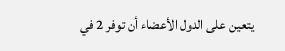يتعين على الدول الأعضاء أن توفر 2 في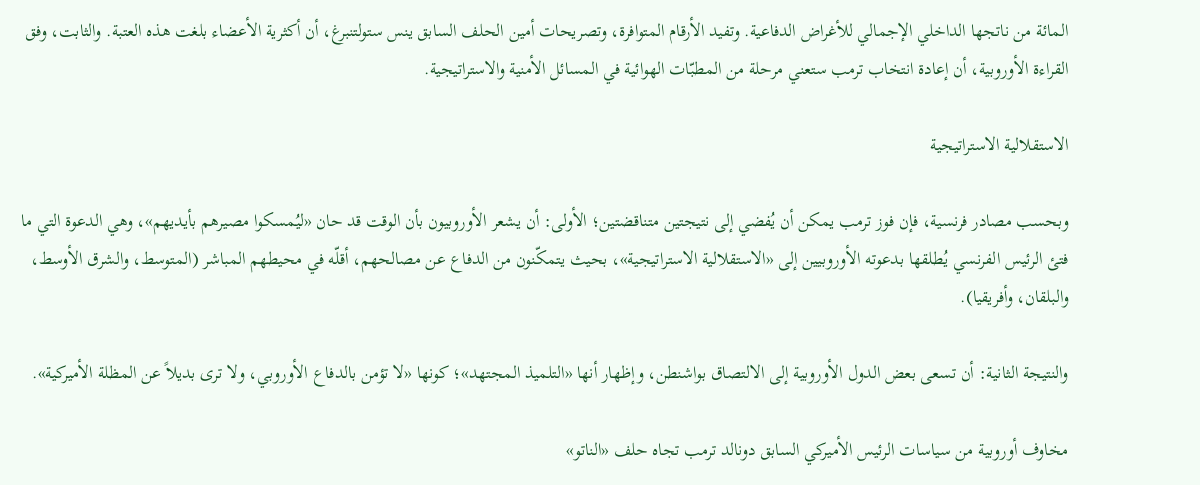المائة من ناتجها الداخلي الإجمالي للأغراض الدفاعية. وتفيد الأرقام المتوافرة، وتصريحات أمين الحلف السابق ينس ستولتنبرغ، أن أكثرية الأعضاء بلغت هذه العتبة. والثابت، وفق القراءة الأوروبية، أن إعادة انتخاب ترمب ستعني مرحلة من المطبّات الهوائية في المسائل الأمنية والاستراتيجية.

الاستقلالية الاستراتيجية

وبحسب مصادر فرنسية، فإن فوز ترمب يمكن أن يُفضي إلى نتيجتين متناقضتين؛ الأولى: أن يشعر الأوروبيون بأن الوقت قد حان «ليُمسكوا مصيرهم بأيديهم»، وهي الدعوة التي ما فتئ الرئيس الفرنسي يُطلقها بدعوته الأوروبيين إلى «الاستقلالية الاستراتيجية»، بحيث يتمكّنون من الدفاع عن مصالحهم، أقلّه في محيطهم المباشر (المتوسط، والشرق الأوسط، والبلقان، وأفريقيا).

والنتيجة الثانية: أن تسعى بعض الدول الأوروبية إلى الالتصاق بواشنطن، وإظهار أنها «التلميذ المجتهد»؛ كونها «لا تؤمن بالدفاع الأوروبي، ولا ترى بديلاً عن المظلة الأميركية».

مخاوف أوروبية من سياسات الرئيس الأميركي السابق دونالد ترمب تجاه حلف «الناتو»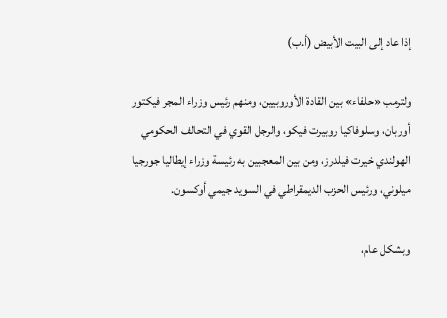إذا عاد إلى البيت الأبيض (أ.ب)

ولترمب «حلفاء» بين القادة الأوروبيين، ومنهم رئيس وزراء المجر فيكتور أوربان، وسلوفاكيا روبيرت فيكو، والرجل القوي في التحالف الحكومي الهولندي خيرت فيلدرز، ومن بين المعجبين به رئيسة وزراء إيطاليا جورجيا ميلوني، ورئيس الحزب الديمقراطي في السويد جيمي أوكسون.

وبشكل عام،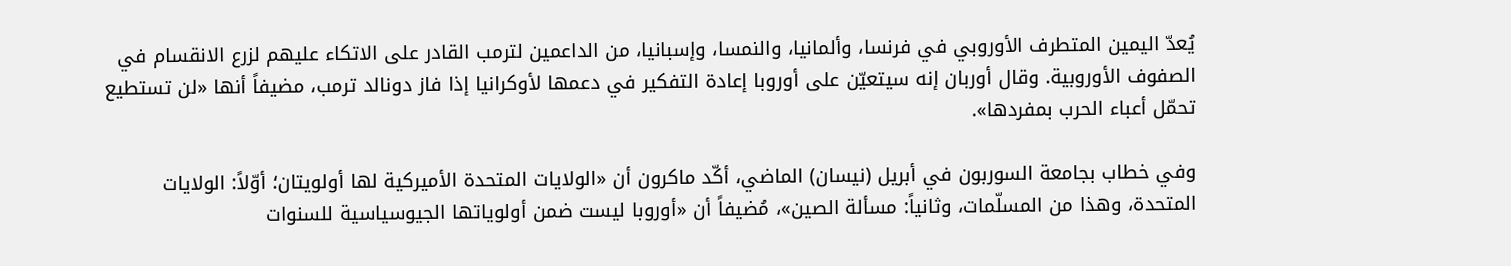يُعدّ اليمين المتطرف الأوروبي في فرنسا، وألمانيا، والنمسا، وإسبانيا، من الداعمين لترمب القادر على الاتكاء عليهم لزرع الانقسام في الصفوف الأوروبية. وقال أوربان إنه سيتعيّن على أوروبا إعادة التفكير في دعمها لأوكرانيا إذا فاز دونالد ترمب، مضيفاً أنها «لن تستطيع تحمّل أعباء الحرب بمفردها».

وفي خطاب بجامعة السوربون في أبريل (نيسان) الماضي، أكّد ماكرون أن «الولايات المتحدة الأميركية لها أولويتان؛ أوّلاً: الولايات المتحدة، وهذا من المسلّمات، وثانياً: مسألة الصين»، مُضيفاً أن «أوروبا ليست ضمن أولوياتها الجيوسياسية للسنوات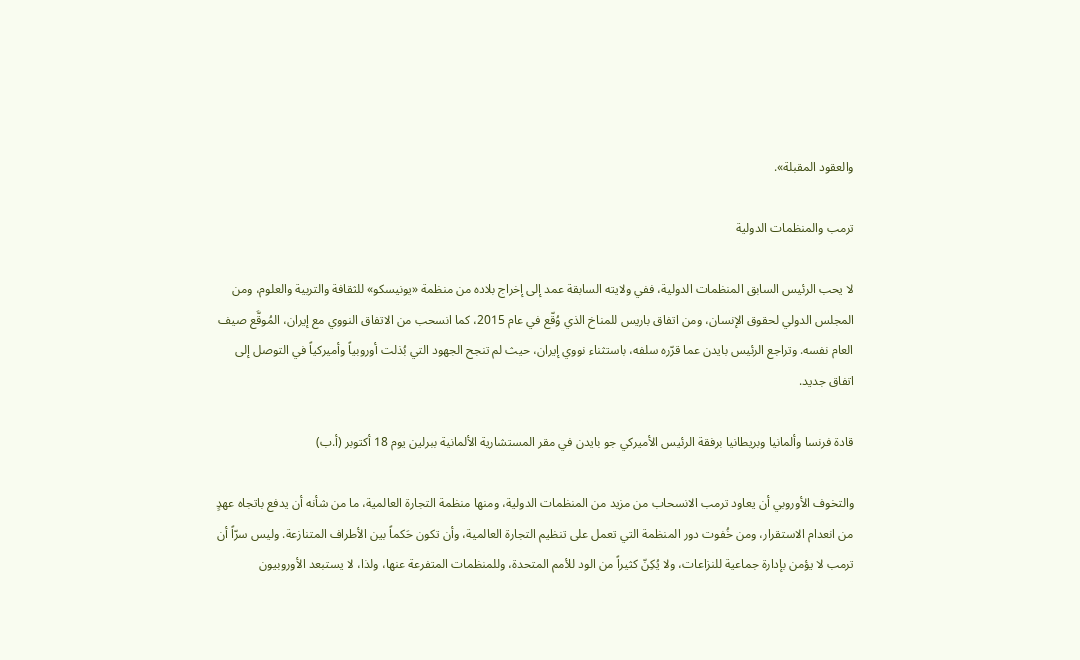والعقود المقبلة».

ترمب والمنظمات الدولية

لا يحب الرئيس السابق المنظمات الدولية، ففي ولايته السابقة عمد إلى إخراج بلاده من منظمة «يونيسكو» للثقافة والتربية والعلوم، ومن المجلس الدولي لحقوق الإنسان، ومن اتفاق باريس للمناخ الذي وُقّع في عام 2015، كما انسحب من الاتفاق النووي مع إيران، المُوقَّع صيف العام نفسه. وتراجع الرئيس بايدن عما قرّره سلفه، باستثناء نووي إيران، حيث لم تنجح الجهود التي بُذلت أوروبياً وأميركياً في التوصل إلى اتفاق جديد.

قادة فرنسا وألمانيا وبريطانيا برفقة الرئيس الأميركي جو بايدن في مقر المستشارية الألمانية ببرلين يوم 18 أكتوبر (أ.ب)

والتخوف الأوروبي أن يعاود ترمب الانسحاب من مزيد من المنظمات الدولية، ومنها منظمة التجارة العالمية، ما من شأنه أن يدفع باتجاه عهدٍ من انعدام الاستقرار، ومن خُفوت دور المنظمة التي تعمل على تنظيم التجارة العالمية، وأن تكون حَكماً بين الأطراف المتنازعة. وليس سرّاً أن ترمب لا يؤمن بإدارة جماعية للنزاعات، ولا يُكِنّ كثيراً من الود للأمم المتحدة، وللمنظمات المتفرعة عنها، ولذا، لا يستبعد الأوروبيون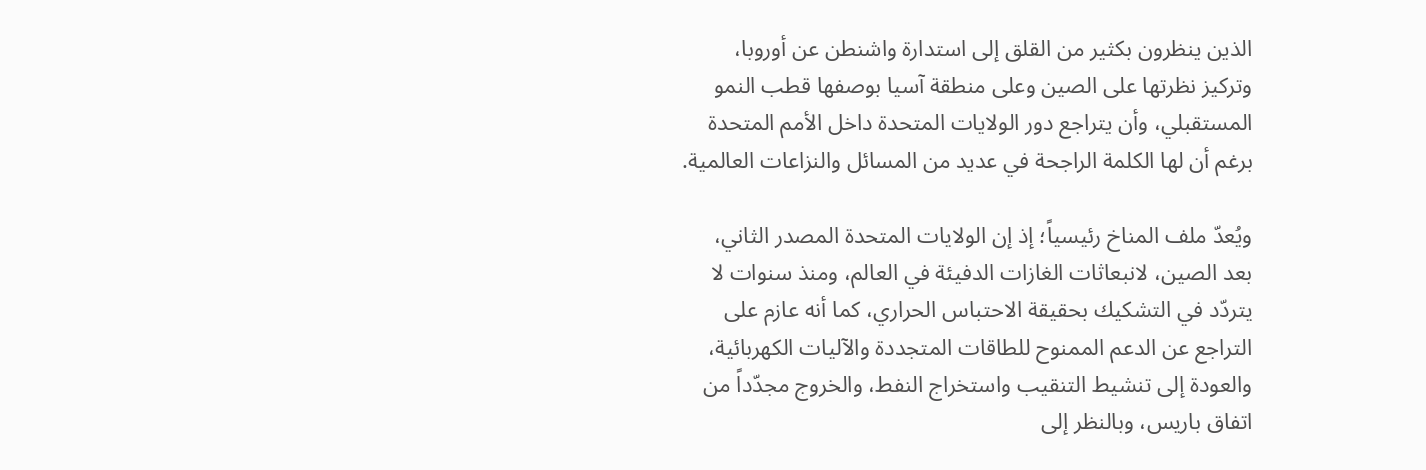الذين ينظرون بكثير من القلق إلى استدارة واشنطن عن أوروبا، وتركيز نظرتها على الصين وعلى منطقة آسيا بوصفها قطب النمو المستقبلي، وأن يتراجع دور الولايات المتحدة داخل الأمم المتحدة برغم أن لها الكلمة الراجحة في عديد من المسائل والنزاعات العالمية.

ويُعدّ ملف المناخ رئيسياً؛ إذ إن الولايات المتحدة المصدر الثاني، بعد الصين، لانبعاثات الغازات الدفيئة في العالم، ومنذ سنوات لا يتردّد في التشكيك بحقيقة الاحتباس الحراري، كما أنه عازم على التراجع عن الدعم الممنوح للطاقات المتجددة والآليات الكهربائية، والعودة إلى تنشيط التنقيب واستخراج النفط، والخروج مجدّداً من اتفاق باريس، وبالنظر إلى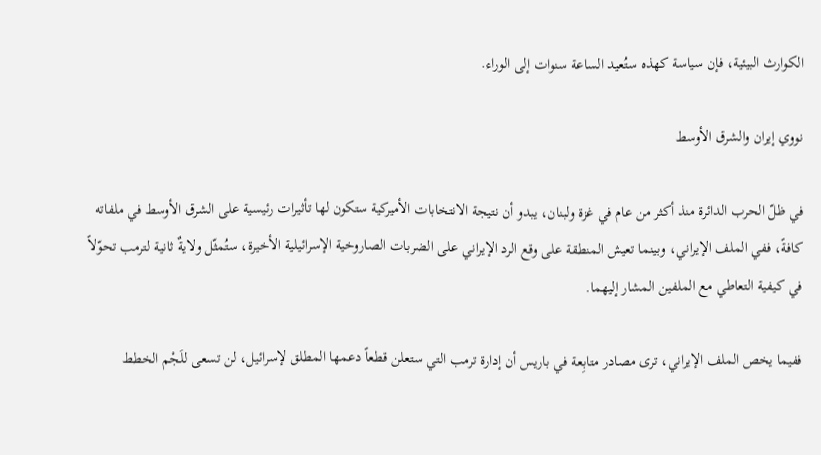الكوارث البيئية، فإن سياسة كهذه ستُعيد الساعة سنوات إلى الوراء.

نووي إيران والشرق الأوسط

في ظلّ الحرب الدائرة منذ أكثر من عام في غزة ولبنان، يبدو أن نتيجة الانتخابات الأميركية ستكون لها تأثيرات رئيسية على الشرق الأوسط في ملفاته كافةً، ففي الملف الإيراني، وبينما تعيش المنطقة على وقع الرد الإيراني على الضربات الصاروخية الإسرائيلية الأخيرة، ستُمثّل ولايةٌ ثانية لترمب تحوّلاً في كيفية التعاطي مع الملفين المشار إليهما.

ففيما يخص الملف الإيراني، ترى مصادر متابِعة في باريس أن إدارة ترمب التي ستعلن قطعاً دعمها المطلق لإسرائيل، لن تسعى للَجْم الخطط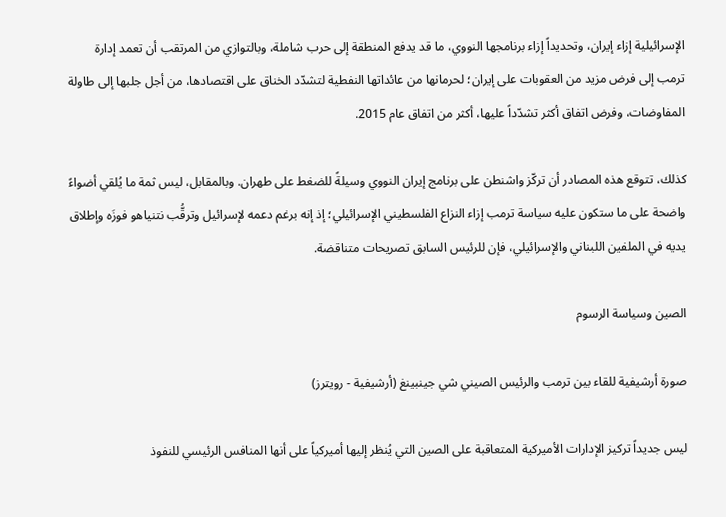الإسرائيلية إزاء إيران، وتحديداً إزاء برنامجها النووي، ما قد يدفع المنطقة إلى حرب شاملة، وبالتوازي من المرتقب أن تعمد إدارة ترمب إلى فرض مزيد من العقوبات على إيران؛ لحرمانها من عائداتها النفطية لتشدّد الخناق على اقتصادها، من أجل جلبها إلى طاولة المفاوضات، وفرض اتفاق أكثر تشدّداً عليها، أكثر من اتفاق عام 2015.

كذلك، تتوقع هذه المصادر أن تركّز واشنطن على برنامج إيران النووي وسيلةً للضغط على طهران. وبالمقابل، ليس ثمة ما يُلقي أضواءً واضحة على ما ستكون عليه سياسة ترمب إزاء النزاع الفلسطيني الإسرائيلي؛ إذ إنه برغم دعمه لإسرائيل وترقُّب نتنياهو فوزَه وإطلاق يديه في الملفين اللبناني والإسرائيلي، فإن للرئيس السابق تصريحات متناقضة.

الصين وسياسة الرسوم

صورة أرشيفية للقاء بين ترمب والرئيس الصيني شي جينبينغ (أرشيفية - رويترز)

ليس جديداً تركيز الإدارات الأميركية المتعاقبة على الصين التي يُنظر إليها أميركياً على أنها المنافس الرئيسي للنفوذ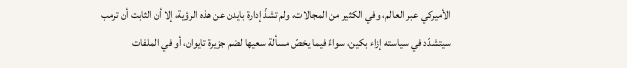الأميركي عبر العالم، وفي الكثير من المجالات، ولم تشذّ إدارة بايدن عن هذه الرؤية، إلا أن الثابت أن ترمب سيتشدّد في سياسته إزاء بكين، سواءً فيما يخصّ مسألة سعيها لضم جزيرة تايوان، أو في الملفات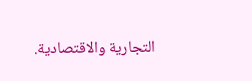التجارية والاقتصادية.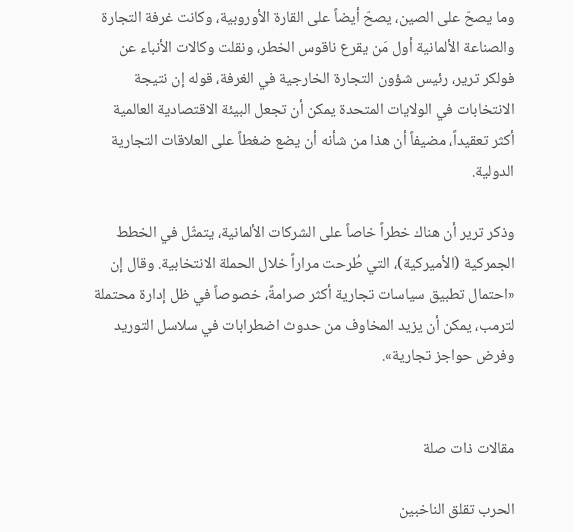وما يصحّ على الصين، يصحّ أيضاً على القارة الأوروبية، وكانت غرفة التجارة والصناعة الألمانية أول مَن يقرع ناقوس الخطر، ونقلت وكالات الأنباء عن فولكر ترير، رئيس شؤون التجارة الخارجية في الغرفة، قوله إن نتيجة الانتخابات في الولايات المتحدة يمكن أن تجعل البيئة الاقتصادية العالمية أكثر تعقيداً، مضيفاً أن هذا من شأنه أن يضع ضغطاً على العلاقات التجارية الدولية.

وذكر ترير أن هناك خطراً خاصاً على الشركات الألمانية، يتمثّل في الخطط الجمركية (الأميركية)، التي طُرحت مراراً خلال الحملة الانتخابية. وقال إن «احتمال تطبيق سياسات تجارية أكثر صرامةً، خصوصاً في ظل إدارة محتملة لترمب، يمكن أن يزيد المخاوف من حدوث اضطرابات في سلاسل التوريد وفرض حواجز تجارية».


مقالات ذات صلة

الحرب تقلق الناخبين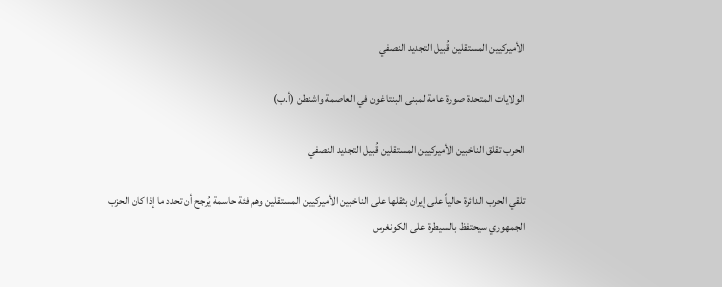الأميركيين المستقلين قُبيل التجديد النصفي

الولايات المتحدة صورة عامة لمبنى البنتاغون في العاصمة واشنطن (أ.ب)

الحرب تقلق الناخبين الأميركيين المستقلين قُبيل التجديد النصفي

تلقي الحرب الدائرة حالياً على إيران بثقلها على الناخبين الأميركيين المستقلين وهم فئة حاسمة يُرجح أن تحدد ما إذا كان الحزب الجمهوري سيحتفظ بالسيطرة على الكونغرس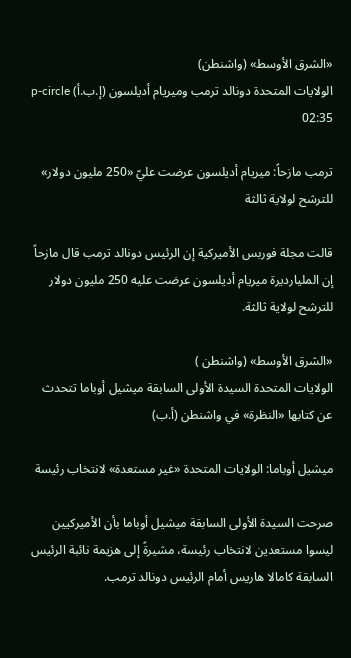«الشرق الأوسط» (واشنطن)
الولايات المتحدة دونالد ترمب وميريام أديلسون (إ.ب.أ) p-circle 02:35

ترمب مازحاً: ميريام أديلسون عرضت عليّ «250 مليون دولار» للترشح لولاية ثالثة

قالت مجلة فوربس الأميركية إن الرئيس دونالد ترمب قال مازحاً إن المليارديرة ميريام أديلسون عرضت عليه 250 مليون دولار للترشح لولاية ثالثة.

«الشرق الأوسط» (واشنطن )
الولايات المتحدة السيدة الأولى السابقة ميشيل أوباما تتحدث عن كتابها «النظرة» في واشنطن (أ.ب)

ميشيل أوباما: الولايات المتحدة «غير مستعدة» لانتخاب رئيسة

صرحت السيدة الأولى السابقة ميشيل أوباما بأن الأميركيين ليسوا مستعدين لانتخاب رئيسة، مشيرةً إلى هزيمة نائبة الرئيس السابقة كامالا هاريس أمام الرئيس دونالد ترمب.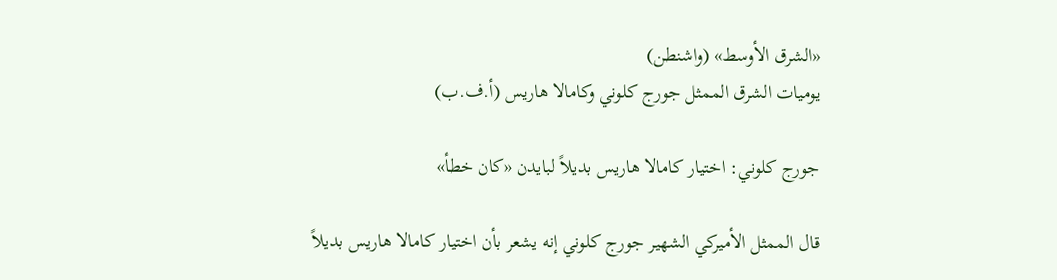«الشرق الأوسط» (واشنطن)
يوميات الشرق الممثل جورج كلوني وكامالا هاريس (أ.ف.ب)

جورج كلوني: اختيار كامالا هاريس بديلاً لبايدن «كان خطأ»

قال الممثل الأميركي الشهير جورج كلوني إنه يشعر بأن اختيار كامالا هاريس بديلاً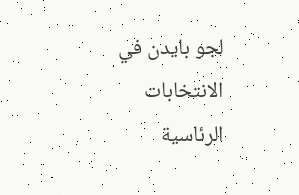لجو بايدن في الانتخابات الرئاسية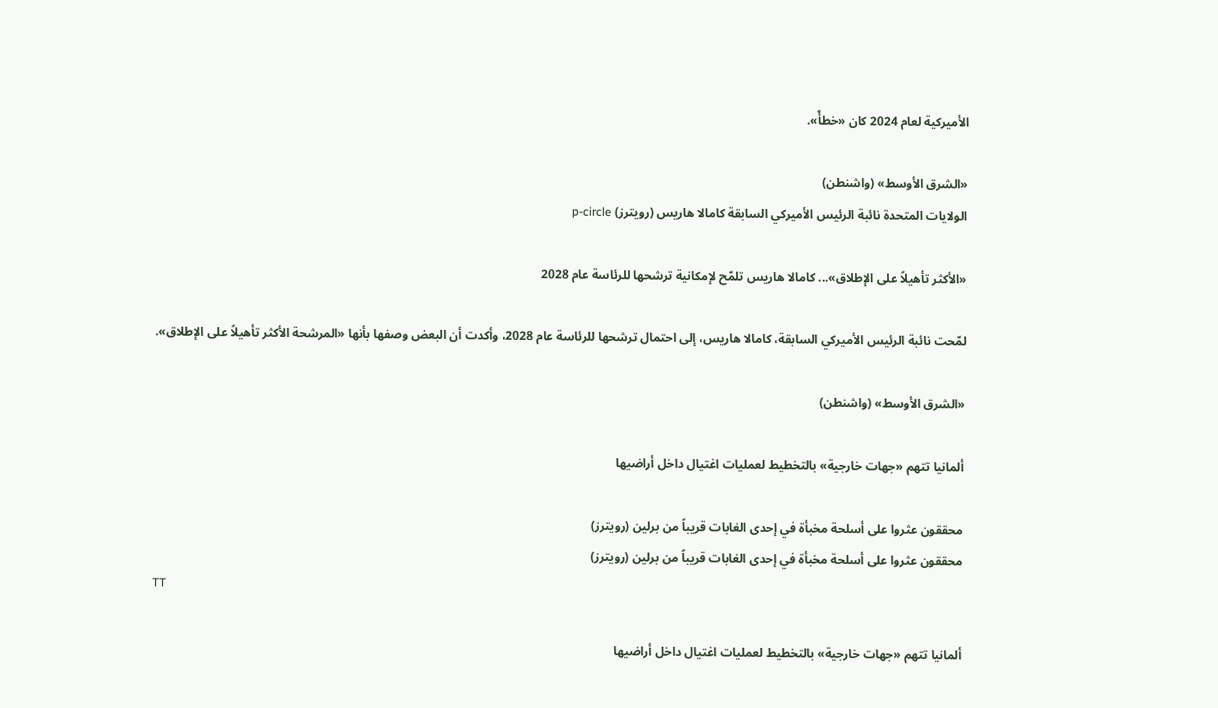الأميركية لعام 2024 كان «خطأً».

«الشرق الأوسط» (واشنطن)
الولايات المتحدة نائبة الرئيس الأميركي السابقة كامالا هاريس (رويترز) p-circle

«الأكثر تأهيلاً على الإطلاق»... كامالا هاريس تلمّح لإمكانية ترشحها للرئاسة عام 2028

لمّحت نائبة الرئيس الأميركي السابقة، كامالا هاريس، إلى احتمال ترشحها للرئاسة عام 2028، وأكدت أن البعض وصفها بأنها «المرشحة الأكثر تأهيلاً على الإطلاق».

«الشرق الأوسط» (واشنطن)

ألمانيا تتهم «جهات خارجية» بالتخطيط لعمليات اغتيال داخل أراضيها

محققون عثروا على أسلحة مخبأة في إحدى الغابات قريباً من برلين (رويترز)
محققون عثروا على أسلحة مخبأة في إحدى الغابات قريباً من برلين (رويترز)
TT

ألمانيا تتهم «جهات خارجية» بالتخطيط لعمليات اغتيال داخل أراضيها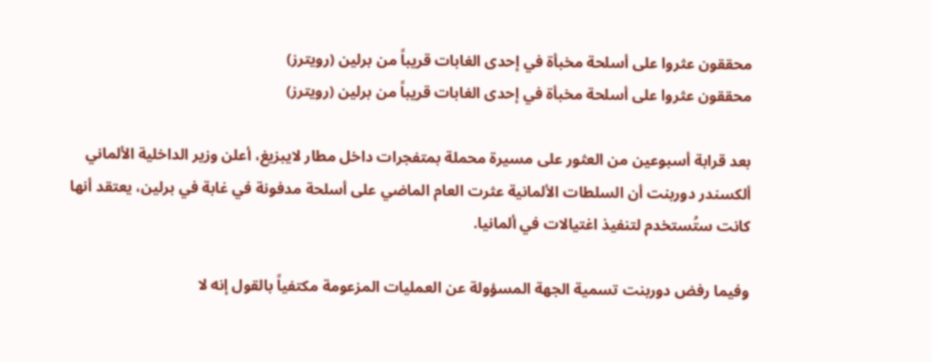محققون عثروا على أسلحة مخبأة في إحدى الغابات قريباً من برلين (رويترز)
محققون عثروا على أسلحة مخبأة في إحدى الغابات قريباً من برلين (رويترز)

بعد قرابة أسبوعين من العثور على مسيرة محملة بمتفجرات داخل مطار لايبزيغ، أعلن وزير الداخلية الألماني ألكسندر دوربنت أن السلطات الألمانية عثرت العام الماضي على أسلحة مدفونة في غابة في برلين، يعتقد أنها كانت ستُستخدم لتنفيذ اغتيالات في ألمانيا.

وفيما رفض دوربنت تسمية الجهة المسؤولة عن العمليات المزعومة مكتفياً بالقول إنه لا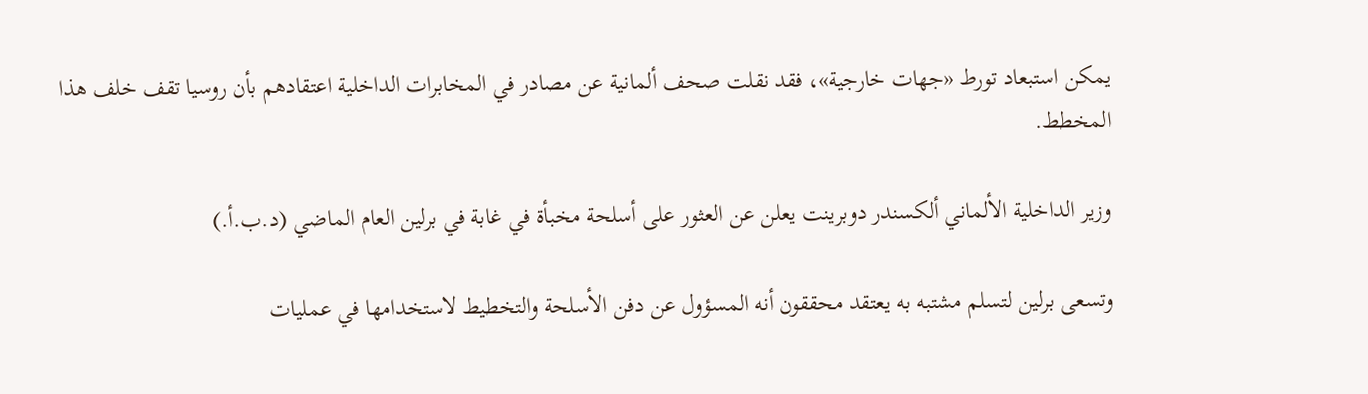يمكن استبعاد تورط «جهات خارجية»، فقد نقلت صحف ألمانية عن مصادر في المخابرات الداخلية اعتقادهم بأن روسيا تقف خلف هذا المخطط.

وزير الداخلية الألماني ألكسندر دوبرينت يعلن عن العثور على أسلحة مخبأة في غابة في برلين العام الماضي (د.ب.أ.)

وتسعى برلين لتسلم مشتبه به يعتقد محققون أنه المسؤول عن دفن الأسلحة والتخطيط لاستخدامها في عمليات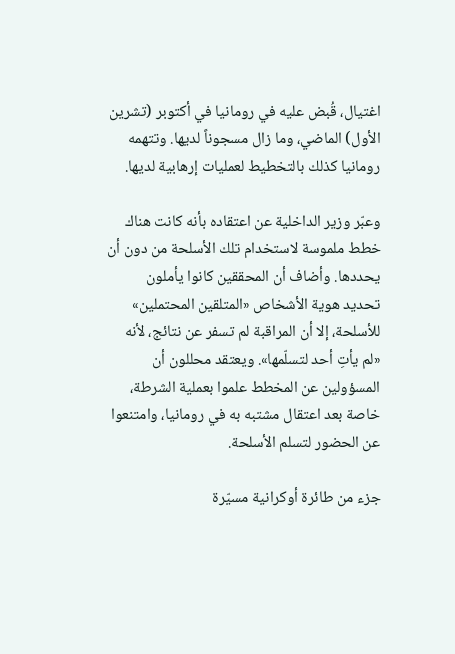اغتيال، قُبض عليه في رومانيا في أكتوبر (تشرين الأول) الماضي، وما زال مسجوناً لديها. وتتهمه رومانيا كذلك بالتخطيط لعمليات إرهابية لديها.

وعبّر وزير الداخلية عن اعتقاده بأنه كانت هناك خطط ملموسة لاستخدام تلك الأسلحة من دون أن يحددها. وأضاف أن المحققين كانوا يأملون تحديد هوية الأشخاص «المتلقين المحتملين» للأسلحة، إلا أن المراقبة لم تسفر عن نتائج، لأنه «لم يأتِ أحد لتسلّمها». ويعتقد محللون أن المسؤولين عن المخطط علموا بعملية الشرطة، خاصة بعد اعتقال مشتبه به في رومانيا، وامتنعوا عن الحضور لتسلم الأسلحة.

جزء من طائرة أوكرانية مسيّرة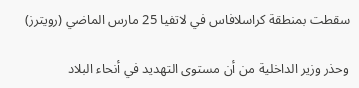سقطت بمنطقة كراسلافاس في لاتفيا 25 مارس الماضي (رويترز)

وحذر وزير الداخلية من أن مستوى التهديد في أنحاء البلاد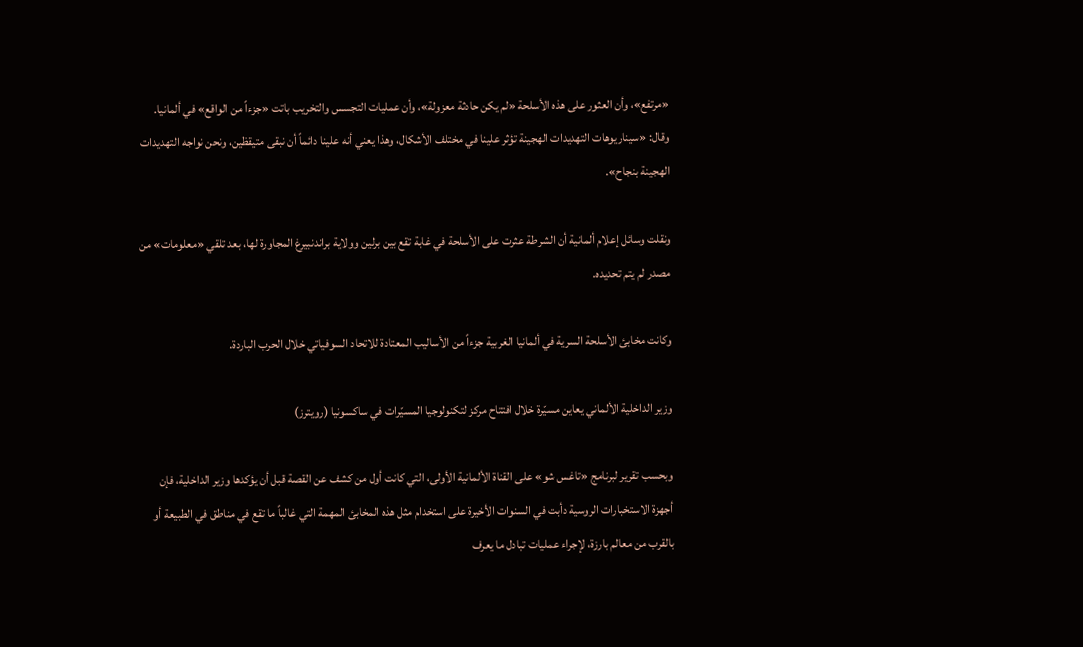«مرتفع»، وأن العثور على هذه الأسلحة «لم يكن حادثة معزولة»، وأن عمليات التجسس والتخريب باتت «جزءاً من الواقع» في ألمانيا. وقال: «سيناريوهات التهديدات الهجينة تؤثر علينا في مختلف الأشكال، وهذا يعني أنه علينا دائماً أن نبقى متيقظين، ونحن نواجه التهديدات الهجينة بنجاح».

ونقلت وسائل إعلام ألمانية أن الشرطة عثرت على الأسلحة في غابة تقع بين برلين وولاية براندنبيرغ المجاورة لها، بعد تلقي «معلومات» من مصدر لم يتم تحديده.

وكانت مخابئ الأسلحة السرية في ألمانيا الغربية جزءاً من الأساليب المعتادة للاتحاد السوفياتي خلال الحرب الباردة.

وزير الداخلية الألماني يعاين مسيّرة خلال افتتاح مركز لتكنولوجيا المسيّرات في ساكسونيا (رويترز)

وبحسب تقرير لبرنامج «تاغس شو» على القناة الألمانية الأولى، التي كانت أول من كشف عن القصة قبل أن يؤكدها وزير الداخلية، فإن أجهزة الاستخبارات الروسية دأبت في السنوات الأخيرة على استخدام مثل هذه المخابئ المهمة التي غالباً ما تقع في مناطق في الطبيعة أو بالقرب من معالم بارزة، لإجراء عمليات تبادل ما يعرف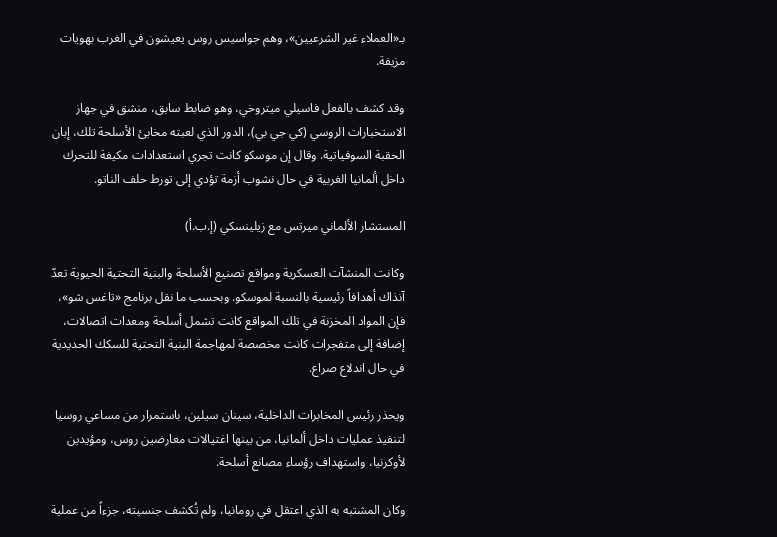بـ«العملاء غير الشرعيين»، وهم جواسيس روس يعيشون في الغرب بهويات مزيفة.

وقد كشف بالفعل فاسيلي ميتروخي، وهو ضابط سابق، منشق في جهاز الاستخبارات الروسي (كي جي بي)، الدور الذي لعبته مخابئ الأسلحة تلك، إبان الحقبة السوفياتية. وقال إن موسكو كانت تجري استعدادات مكيفة للتحرك داخل ألمانيا الغربية في حال نشوب أزمة تؤدي إلى تورط حلف الناتو.

المستشار الألماني ميرتس مع زيلينسكي (إ.ب.أ)

وكانت المنشآت العسكرية ومواقع تصنيع الأسلحة والبنية التحتية الحيوية تعدّ آنذاك أهدافاً رئيسية بالنسبة لموسكو. وبحسب ما نقل برنامج «تاغس شو»، فإن المواد المخزنة في تلك المواقع كانت تشمل أسلحة ومعدات اتصالات، إضافة إلى متفجرات كانت مخصصة لمهاجمة البنية التحتية للسكك الحديدية في حال اندلاع صراع.

ويحذر رئيس المخابرات الداخلية، سينان سيلين، باستمرار من مساعي روسيا لتنفيذ عمليات داخل ألمانيا، من بينها اغتيالات معارضين روس، ومؤيدين لأوكرنيا، واستهداف رؤساء مصانع أسلحة.

وكان المشتبه به الذي اعتقل في رومانيا، ولم تُكشف جنسيته، جزءاً من عملية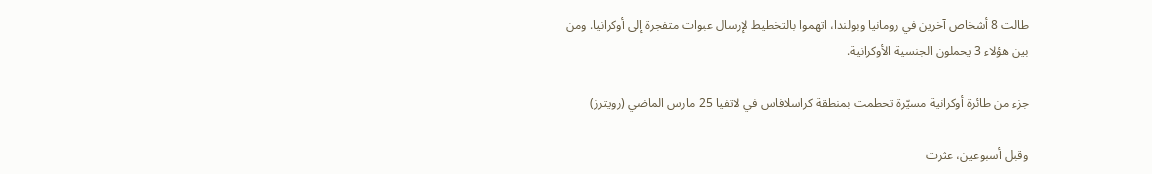طالت 8 أشخاص آخرين في رومانيا وبولندا، اتهموا بالتخطيط لإرسال عبوات متفجرة إلى أوكرانيا. ومن بين هؤلاء 3 يحملون الجنسية الأوكرانية.

جزء من طائرة أوكرانية مسيّرة تحطمت بمنطقة كراسلافاس في لاتفيا 25 مارس الماضي (رويترز)

وقبل أسبوعين، عثرت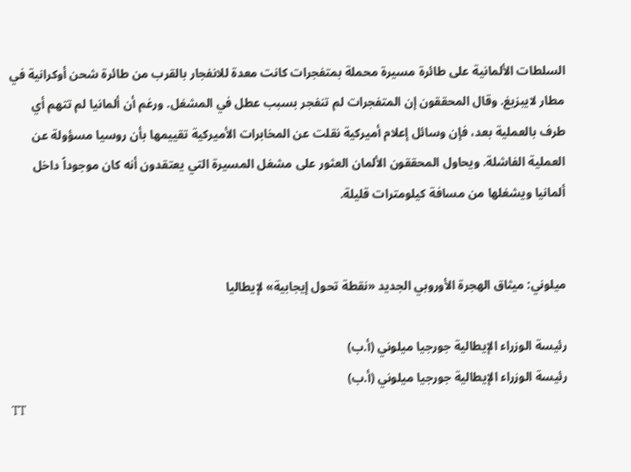السلطات الألمانية على طائرة مسيرة محملة بمتفجرات كانت معدة للانفجار بالقرب من طائرة شحن أوكرانية في مطار لايبزيغ. وقال المحققون إن المتفجرات لم تنفجر بسبب عطل في المشغل. ورغم أن ألمانيا لم تتهم أي طرف بالعملية بعد، فإن وسائل إعلام أميركية نقلت عن المخابرات الأميركية تقييمها بأن روسيا مسؤولة عن العملية الفاشلة. ويحاول المحققون الألمان العثور على مشغل المسيرة التي يعتقدون أنه كان موجوداً داخل ألمانيا ويشغلها من مسافة كيلومترات قليلة.


ميلوني: ميثاق الهجرة الأوروبي الجديد «نقطة تحول إيجابية» لإيطاليا

رئيسة الوزراء الإيطالية جورجيا ميلوني (أ.ب)
رئيسة الوزراء الإيطالية جورجيا ميلوني (أ.ب)
TT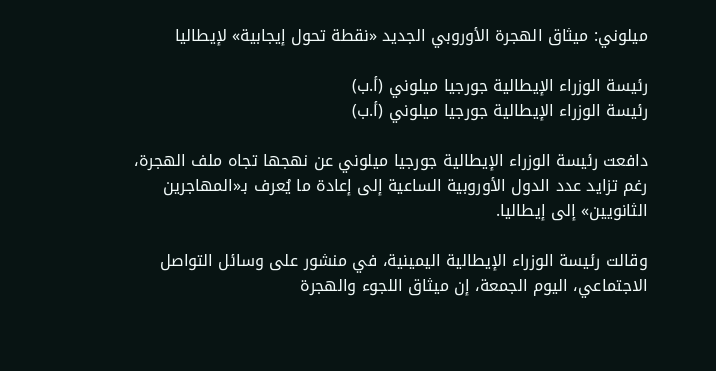ميلوني: ميثاق الهجرة الأوروبي الجديد «نقطة تحول إيجابية» لإيطاليا

رئيسة الوزراء الإيطالية جورجيا ميلوني (أ.ب)
رئيسة الوزراء الإيطالية جورجيا ميلوني (أ.ب)

دافعت رئيسة الوزراء الإيطالية جورجيا ميلوني عن نهجها تجاه ملف الهجرة، رغم تزايد عدد الدول الأوروبية الساعية إلى إعادة ما يُعرف بـ«المهاجرين الثانويين» إلى إيطاليا.

وقالت رئيسة الوزراء الإيطالية اليمينية، في منشور على وسائل التواصل الاجتماعي، اليوم الجمعة، إن ميثاق اللجوء والهجرة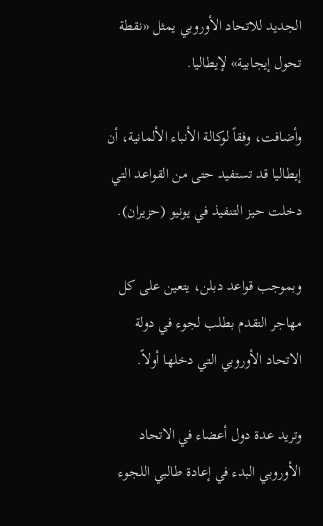الجديد للاتحاد الأوروبي يمثل «نقطة تحول إيجابية» لإيطاليا.

وأضافت، وفقاً لوكالة الأنباء الألمانية، أن إيطاليا قد تستفيد حتى من القواعد التي دخلت حيز التنفيذ في يونيو (حزيران).

وبموجب قواعد دبلن، يتعين على كل مهاجر التقدم بطلب لجوء في دولة الاتحاد الأوروبي التي دخلها أولاً.

وتريد عدة دول أعضاء في الاتحاد الأوروبي البدء في إعادة طالبي اللجوء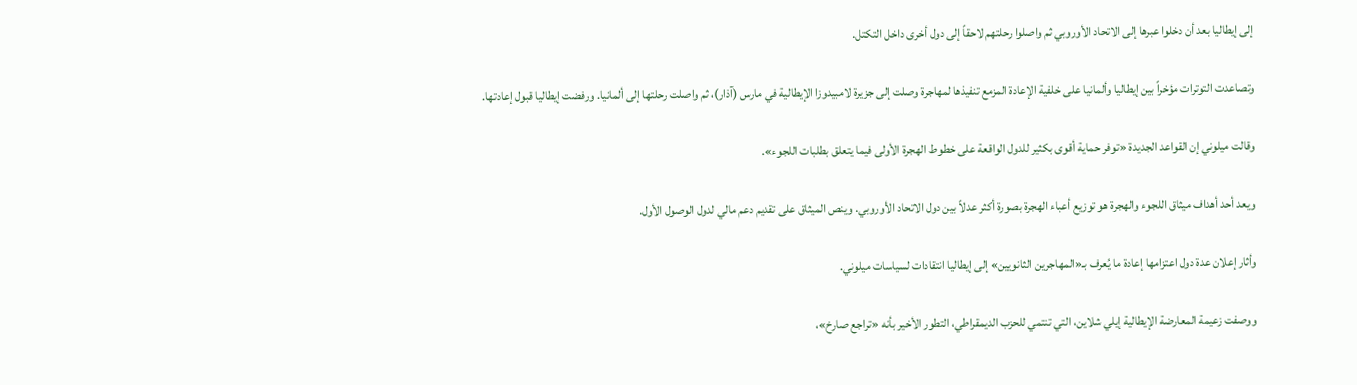إلى إيطاليا بعد أن دخلوا عبرها إلى الاتحاد الأوروبي ثم واصلوا رحلتهم لاحقاً إلى دول أخرى داخل التكتل.

وتصاعدت التوترات مؤخراً بين إيطاليا وألمانيا على خلفية الإعادة المزمع تنفيذها لمهاجرة وصلت إلى جزيرة لامبيدوزا الإيطالية في مارس (آذار)، ثم واصلت رحلتها إلى ألمانيا. ورفضت إيطاليا قبول إعادتها.

وقالت ميلوني إن القواعد الجديدة «توفر حماية أقوى بكثير للدول الواقعة على خطوط الهجرة الأولى فيما يتعلق بطلبات اللجوء».

ويعد أحد أهداف ميثاق اللجوء والهجرة هو توزيع أعباء الهجرة بصورة أكثر عدلاً بين دول الاتحاد الأوروبي. وينص الميثاق على تقديم دعم مالي لدول الوصول الأول.

وأثار إعلان عدة دول اعتزامها إعادة ما يُعرف بـ«المهاجرين الثانويين» إلى إيطاليا انتقادات لسياسات ميلوني.

ووصفت زعيمة المعارضة الإيطالية إيلي شلاين، التي تنتمي للحزب الديمقراطي، التطور الأخير بأنه «تراجع صارخ»،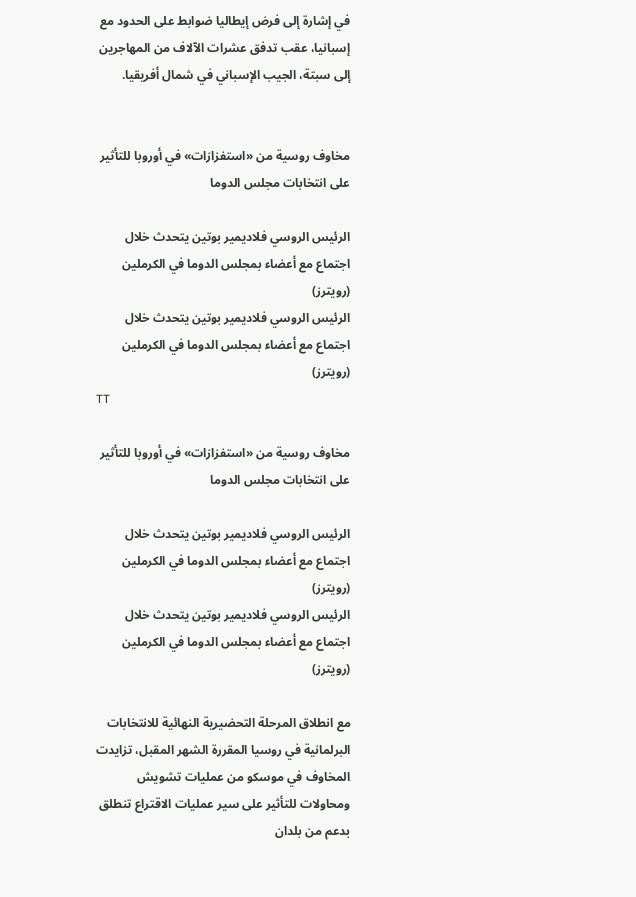في إشارة إلى فرض إيطاليا ضوابط على الحدود مع إسبانيا، عقب تدفق عشرات الآلاف من المهاجرين إلى سبتة، الجيب الإسباني في شمال أفريقيا.


مخاوف روسية من «استفزازات» في أوروبا للتأثير على انتخابات مجلس الدوما

الرئيس الروسي فلاديمير بوتين يتحدث خلال اجتماع مع أعضاء بمجلس الدوما في الكرملين (رويترز)
الرئيس الروسي فلاديمير بوتين يتحدث خلال اجتماع مع أعضاء بمجلس الدوما في الكرملين (رويترز)
TT

مخاوف روسية من «استفزازات» في أوروبا للتأثير على انتخابات مجلس الدوما

الرئيس الروسي فلاديمير بوتين يتحدث خلال اجتماع مع أعضاء بمجلس الدوما في الكرملين (رويترز)
الرئيس الروسي فلاديمير بوتين يتحدث خلال اجتماع مع أعضاء بمجلس الدوما في الكرملين (رويترز)

مع انطلاق المرحلة التحضيرية النهائية للانتخابات البرلمانية في روسيا المقررة الشهر المقبل، تزايدت المخاوف في موسكو من عمليات تشويش ومحاولات للتأثير على سير عمليات الاقتراع تنطلق بدعم من بلدان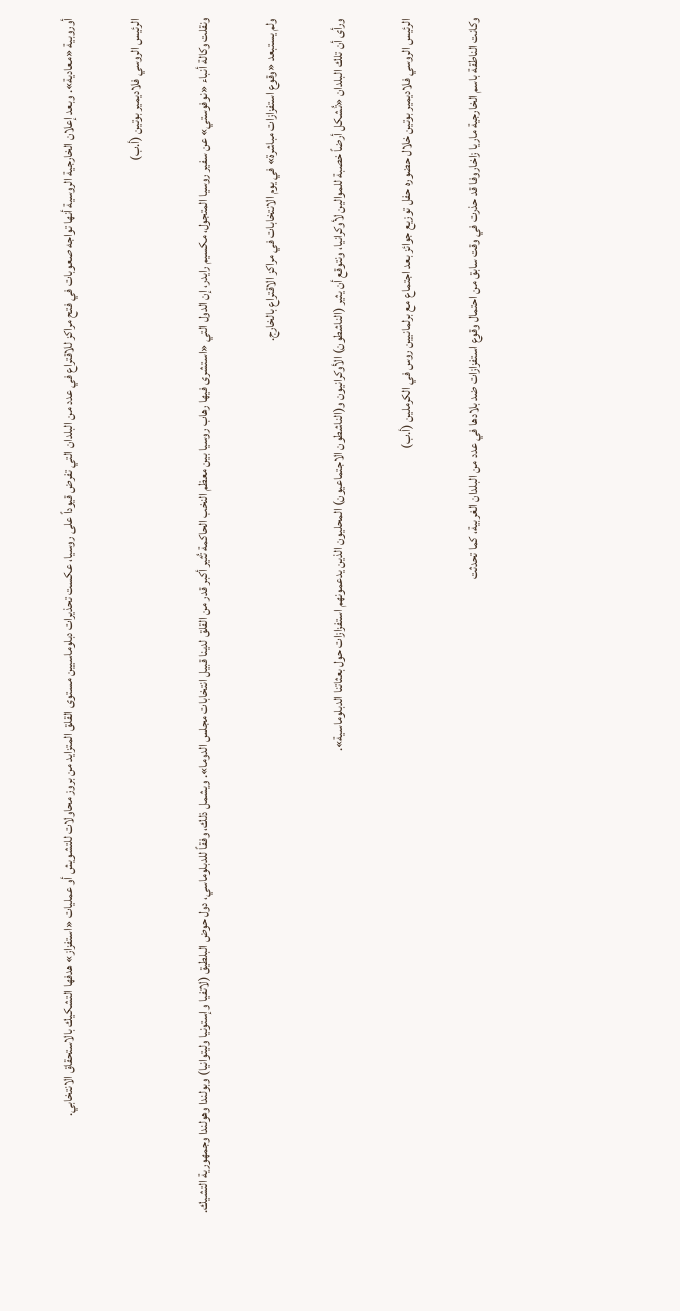أوروبية «معادية». وبعد إعلان الخارجية الروسية أنها تواجه صعوبات في فتح مراكز للاقتراع في عدد من البلدان التي تفرض قيوداً على روسيا، عكست تحذيرات دبلوماسيين مستوى القلق المتزايد من بروز محاولات للتشويش أو عمليات «استفزاز» هدفها التشكيك بالاستحقاق الانتخابي.

الرئيس الروسي فلاديمير بوتين (أ.ب)

ونقلت وكالة أنباء «نوفوستي» عن سفير روسيا المتجول، مكسيم رايدر، إن الدول التي «استشرى فيها رهاب روسيا بين معظم النخب الحاكمة تُثير أكبر قدر من القلق لدينا قبيل انتخابات مجلس الدوما». ويشمل ذلك، وفقاً للدبلوماسي، دول حوض البلطيق (لاتفيا وإستونيا وليتوانيا) وبولندا وهولندا وجمهورية التشيك.

ولم يستبعد «وقوع استفزازات مباشرة» في يوم الانتخابات في مراكز الاقتراع بالخارج.

ورأى أن تلك البلدان «تُشكل أرضاً خصبة للموالين لأوكرانيا، ونتوقع أن يثير (الناشطون) الأوكرانيون و(الناشطون الاجتماعيون) المحليون الذين يدعمونهم استفزازات حول بعثاتنا الدبلوماسية».

الرئيس الروسي فلاديمير بوتين خلال حضوره حفل توزيع جوائز بعد اجتماع مع برلمانيين روس في الكرملين (أ.ب)

وكانت الناطقة باسم الخارجية ماريا زاخاروفا قد حذرت في وقت سابق من احتمال وقوع استفزازات ضد بلادها في عدد من البلدان الغربية، كما تحدثت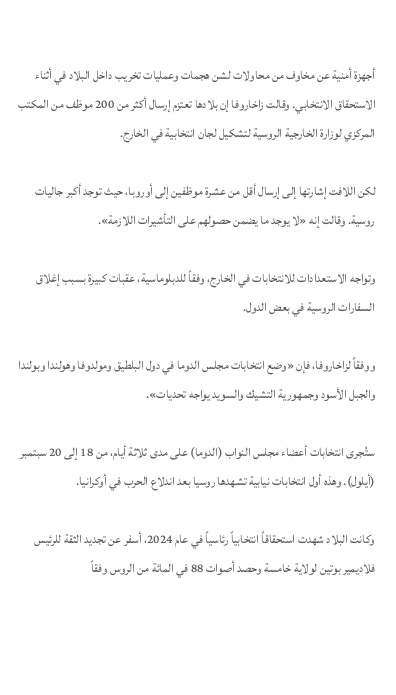أجهزة أمنية عن مخاوف من محاولات لشن هجمات وعمليات تخريب داخل البلاد في أثناء الاستحقاق الانتخابي. وقالت زاخاروفا إن بلادها تعتزم إرسال أكثر من 200 موظف من المكتب المركزي لوزارة الخارجية الروسية لتشكيل لجان انتخابية في الخارج.

لكن اللافت إشارتها إلى إرسال أقل من عشرة موظفين إلى أوروبا، حيث توجد أكبر جاليات روسية. وقالت إنه «لا يوجد ما يضمن حصولهم على التأشيرات اللازمة».

وتواجه الاستعدادات للانتخابات في الخارج، وفقاً للدبلوماسية، عقبات كبيرة بسبب إغلاق السفارات الروسية في بعض الدول.

ووفقاً لزاخاروفا، فإن «وضع انتخابات مجلس الدوما في دول البلطيق ومولدوفا وهولندا وبولندا والجبل الأسود وجمهورية التشيك والسويد يواجه تحديات».

ستُجرى انتخابات أعضاء مجلس النواب (الدوما) على مدى ثلاثة أيام، من 18 إلى 20 سبتمبر (أيلول). وهذه أول انتخابات نيابية تشهدها روسيا بعد اندلاع الحرب في أوكرانيا.

وكانت البلاد شهدت استحقاقاً انتخابياً رئاسياً في عام 2024، أسفر عن تجديد الثقة للرئيس فلاديمير بوتين لولاية خامسة وحصد أصوات 88 في المائة من الروس وفقاً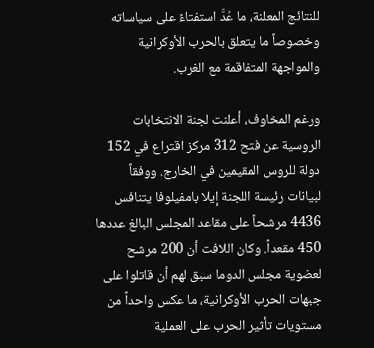للنتائج المعلنة، ما عُدَّ استفتاءً على سياساته وخصوصاً ما يتعلق بالحرب الأوكرانية والمواجهة المتفاقمة مع الغرب.

ورغم المخاوف، أعلنت لجنة الانتخابات الروسية عن فتح 312 مركز اقتراع في 152 دولة للروس المقيمين في الخارج. ووفقاً لبيانات رئيسة اللجنة إيلا بامفيلوفا يتنافس 4436 مرشحاً على مقاعد المجلس البالغ عددها 450 مقعداً. وكان اللافت أن 200 مرشح لعضوية مجلس الدوما سبق لهم أن قاتلوا على جبهات الحرب الأوكرانية، ما عكس واحداً من مستويات تأثير الحرب على العملية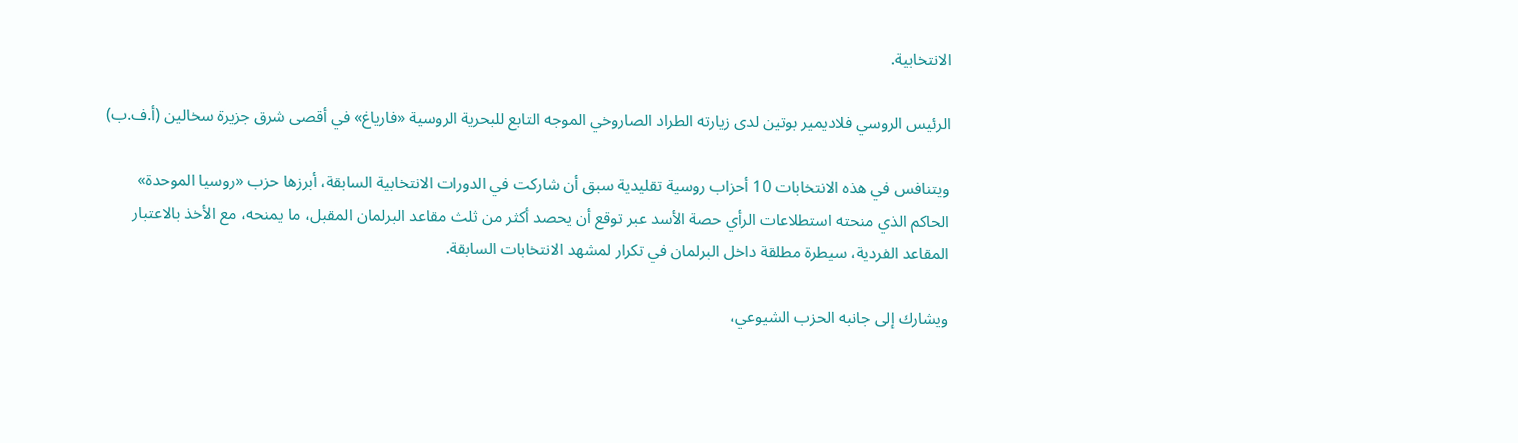الانتخابية.

الرئيس الروسي فلاديمير بوتين لدى زيارته الطراد الصاروخي الموجه التابع للبحرية الروسية «فارياغ» في أقصى شرق جزيرة سخالين (أ.ف.ب)

ويتنافس في هذه الانتخابات 10 أحزاب روسية تقليدية سبق أن شاركت في الدورات الانتخابية السابقة، أبرزها حزب «روسيا الموحدة» الحاكم الذي منحته استطلاعات الرأي حصة الأسد عبر توقع أن يحصد أكثر من ثلث مقاعد البرلمان المقبل، ما يمنحه، مع الأخذ بالاعتبار المقاعد الفردية، سيطرة مطلقة داخل البرلمان في تكرار لمشهد الانتخابات السابقة.

ويشارك إلى جانبه الحزب الشيوعي،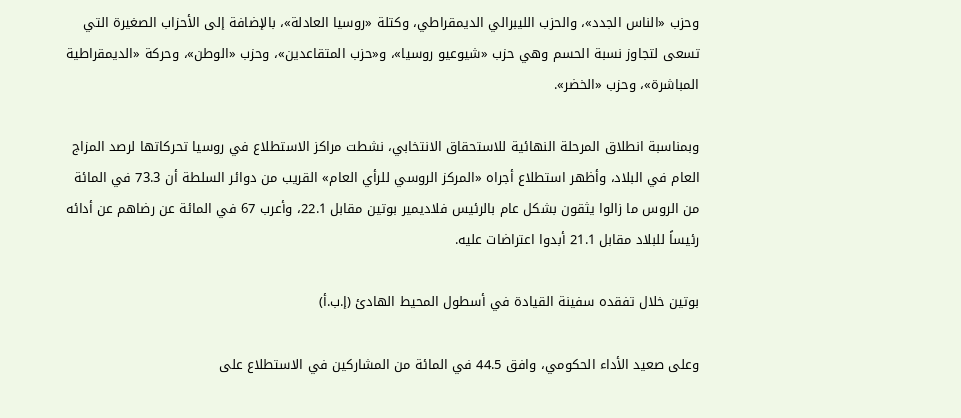وحزب «الناس الجدد»، والحزب الليبرالي الديمقراطي، وكتلة «روسيا العادلة»، بالإضافة إلى الأحزاب الصغيرة التي تسعى لتجاوز نسبة الحسم وهي حزب «شيوعيو روسيا»، و«حزب المتقاعدين»، وحزب «الوطن»، وحركة «الديمقراطية المباشرة»، وحزب «الخضر».

وبمناسبة انطلاق المرحلة النهائية للاستحقاق الانتخابي، نشطت مراكز الاستطلاع في روسيا تحركاتها لرصد المزاج العام في البلاد، وأظهر استطلاع أجراه «المركز الروسي للرأي العام» القريب من دوائر السلطة أن 73.3 في المائة من الروس ما زالوا يثقون بشكل عام بالرئيس فلاديمير بوتين مقابل 22.1، وأعرب 67 في المائة عن رضاهم عن أدائه رئيساً للبلاد مقابل 21.1 أبدوا اعتراضات عليه.

بوتين خلال تفقده سفينة القيادة في أسطول المحيط الهادئ (إ.ب.أ)

وعلى صعيد الأداء الحكومي، وافق 44.5 في المائة من المشاركين في الاستطلاع على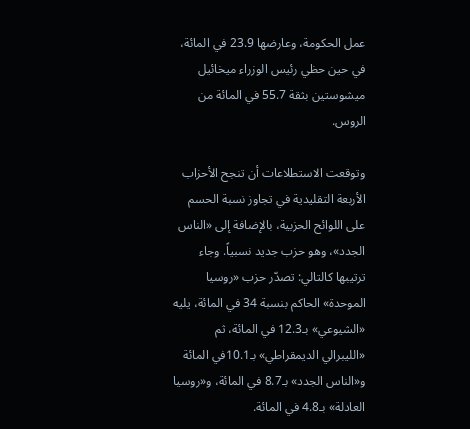عمل الحكومة، وعارضها 23.9 في المائة، في حين حظي رئيس الوزراء ميخائيل ميشوستين بثقة 55.7 في المائة من الروس.

وتوقعت الاستطلاعات أن تنجح الأحزاب الأربعة التقليدية في تجاوز نسبة الحسم على اللوائح الحزبية، بالإضافة إلى «الناس الجدد»، وهو حزب جديد نسبياً. وجاء ترتيبها كالتالي: تصدّر حزب «روسيا الموحدة» الحاكم بنسبة 34 في المائة، يليه «الشيوعي» بـ12.3 في المائة، ثم «الليبرالي الديمقراطي» بـ10.1في المائة و«الناس الجدد» بـ8.7 في المائة، و«روسيا العادلة» بـ4.8 في المائة.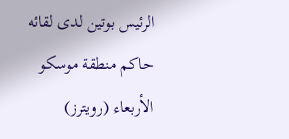الرئيس بوتين لدى لقائه حاكم منطقة موسكو الأربعاء (رويترز)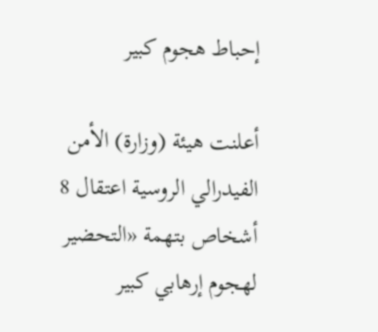إحباط هجوم كبير

أعلنت هيئة (وزارة) الأمن الفيدرالي الروسية اعتقال 8 أشخاص بتهمة «التحضير لهجوم إرهابي كبير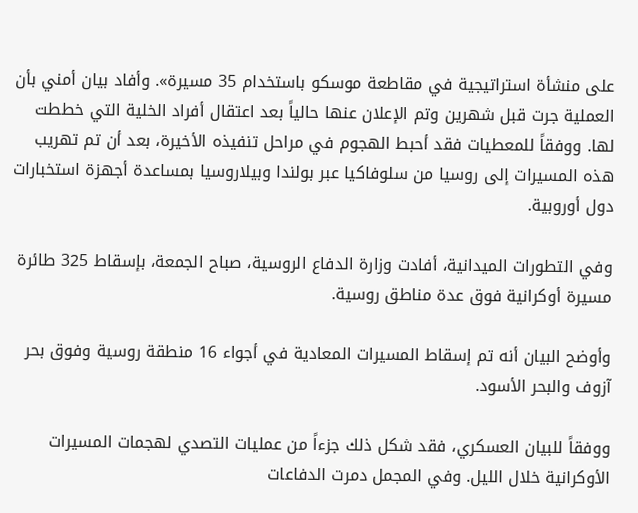على منشأة استراتيجية في مقاطعة موسكو باستخدام 35 مسيرة». وأفاد بيان أمني بأن العملية جرت قبل شهرين وتم الإعلان عنها حالياً بعد اعتقال أفراد الخلية التي خططت لها. ووفقاً للمعطيات فقد أحبط الهجوم في مراحل تنفيذه الأخيرة، بعد أن تم تهريب هذه المسيرات إلى روسيا من سلوفاكيا عبر بولندا وبيلاروسيا بمساعدة أجهزة استخبارات دول أوروبية.

وفي التطورات الميدانية، أفادت وزارة الدفاع الروسية، صباح الجمعة، بإسقاط 325 طائرة مسيرة أوكرانية فوق عدة مناطق روسية.

وأوضح البيان أنه تم إسقاط المسيرات المعادية في أجواء 16 منطقة روسية وفوق بحر آزوف والبحر الأسود.

ووفقاً للبيان العسكري، فقد شكل ذلك جزءاً من عمليات التصدي لهجمات المسيرات الأوكرانية خلال الليل. وفي المجمل دمرت الدفاعات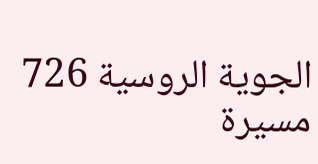الجوية الروسية 726 مسيرة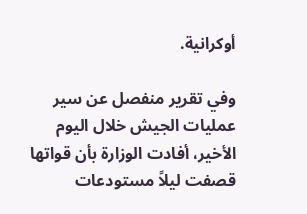أوكرانية.

وفي تقرير منفصل عن سير عمليات الجيش خلال اليوم الأخير، أفادت الوزارة بأن قواتها قصفت ليلاً مستودعات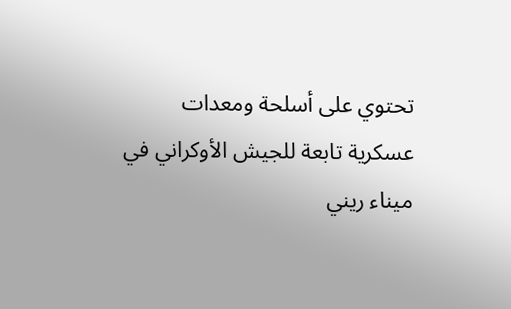تحتوي على أسلحة ومعدات عسكرية تابعة للجيش الأوكراني في ميناء ريني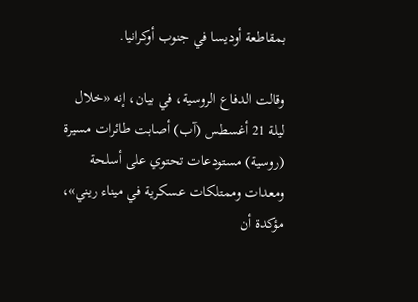بمقاطعة أوديسا في جنوب أوكرانيا.

وقالت الدفاع الروسية، في بيان، إنه «خلال ليلة 21 أغسطس (آب) أصابت طائرات مسيرة (روسية) مستودعات تحتوي على أسلحة ومعدات وممتلكات عسكرية في ميناء ريني»، مؤكدة أن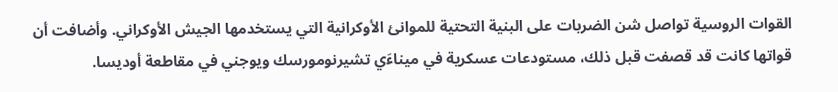القوات الروسية تواصل شن الضربات على البنية التحتية للموانئ الأوكرانية التي يستخدمها الجيش الأوكراني. وأضافت أن قواتها كانت قد قصفت قبل ذلك، مستودعات عسكرية في ميناءَي تشيرنومورسك ويوجني في مقاطعة أوديسا.